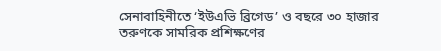সেনাবাহিনীতে ‘ইউএভি ব্রিগেড’ ও বছরে ৩০ হাজার তরুণকে সামরিক প্রশিক্ষণের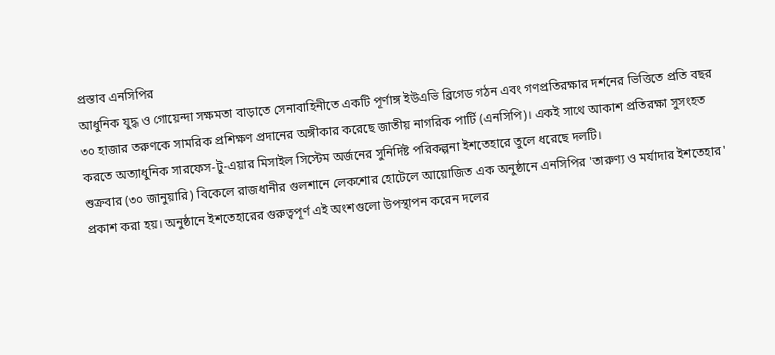প্রস্তাব এনসিপির
আধুনিক যুদ্ধ ও গোয়েন্দা সক্ষমতা বাড়াতে সেনাবাহিনীতে একটি পূর্ণাঙ্গ ইউএভি ব্রিগেড গঠন এবং গণপ্রতিরক্ষার দর্শনের ভিত্তিতে প্রতি বছর ৩০ হাজার তরুণকে সামরিক প্রশিক্ষণ প্রদানের অঙ্গীকার করেছে জাতীয় নাগরিক পার্টি (এনসিপি)। একই সাথে আকাশ প্রতিরক্ষা সুসংহত করতে অত্যাধুনিক সারফেস-টু-এয়ার মিসাইল সিস্টেম অর্জনের সুনির্দিষ্ট পরিকল্পনা ইশতেহারে তুলে ধরেছে দলটি।
শুক্রবার (৩০ জানুয়ারি) বিকেলে রাজধানীর গুলশানে লেকশোর হোটেলে আয়োজিত এক অনুষ্ঠানে এনসিপির 'তারুণ্য ও মর্যাদার ইশতেহার' প্রকাশ করা হয়। অনুষ্ঠানে ইশতেহারের গুরুত্বপূর্ণ এই অংশগুলো উপস্থাপন করেন দলের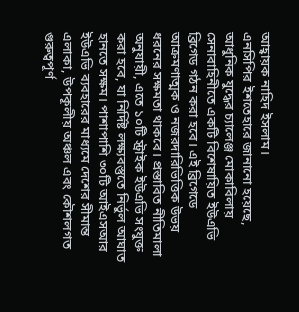আহ্বায়ক নাহিদ ইসলাম।
এনসিপির ইশতেহারে জানানো হয়েছে, আধুনিক যুদ্ধের চ্যালেঞ্জ মোকাবিলায় সেনাবাহিনীতে একটি বিশেষায়িত ইউএভি ব্রিগেড গঠন করা হবে। এই ব্রিগেডে আক্রমণাত্মক ও নজরদারিভিত্তিক উভয় ধরনের সক্ষমতা থাকবে। প্রস্তাবিত নীতিমালা অনুযায়ী, এতে ১০টি স্ট্রাইক ইউএভি সংযুক্ত করা হবে, যা নির্দিষ্ট লক্ষ্যবস্তুতে নির্ভুল আঘাত হানতে সক্ষম। পাশাপাশি ৩০টি আইএসআর ইউএভি ব্যবহারের মাধ্যমে দেশের সীমান্ত এলাকা, উপকূলীয় অঞ্চল এবং কৌশলগত গুরুত্বপূর্ণ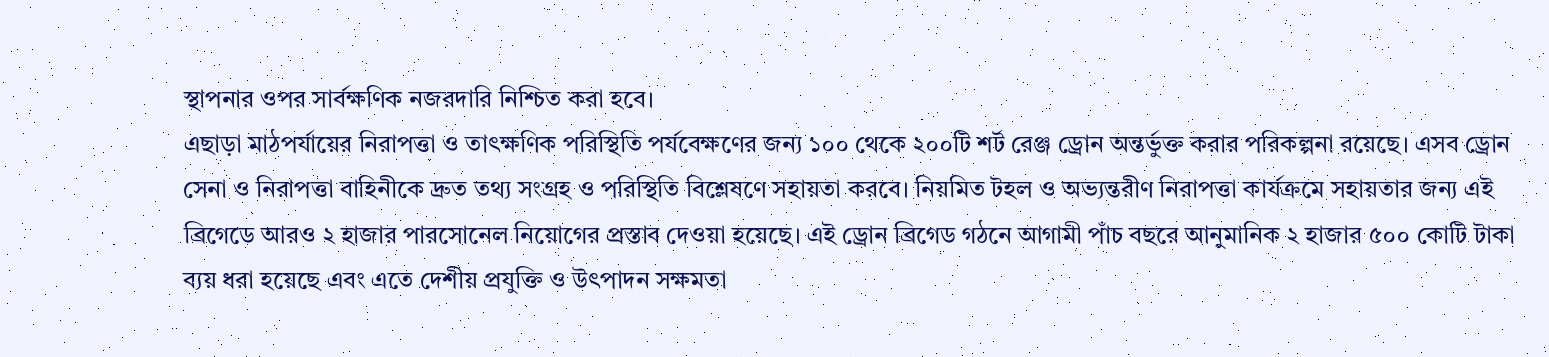স্থাপনার ওপর সার্বক্ষণিক নজরদারি নিশ্চিত করা হবে।
এছাড়া মাঠপর্যায়ের নিরাপত্তা ও তাৎক্ষণিক পরিস্থিতি পর্যবেক্ষণের জন্য ১০০ থেকে ২০০টি শর্ট রেঞ্জ ড্রোন অন্তর্ভুক্ত করার পরিকল্পনা রয়েছে। এসব ড্রোন সেনা ও নিরাপত্তা বাহিনীকে দ্রুত তথ্য সংগ্রহ ও পরিস্থিতি বিশ্লেষণে সহায়তা করবে। নিয়মিত টহল ও অভ্যন্তরীণ নিরাপত্তা কার্যক্রমে সহায়তার জন্য এই ব্রিগেডে আরও ২ হাজার পারসোনেল নিয়োগের প্রস্তাব দেওয়া হয়েছে। এই ড্রোন ব্রিগেড গঠনে আগামী পাঁচ বছরে আনুমানিক ২ হাজার ৫০০ কোটি টাকা ব্যয় ধরা হয়েছে এবং এতে দেশীয় প্রযুক্তি ও উৎপাদন সক্ষমতা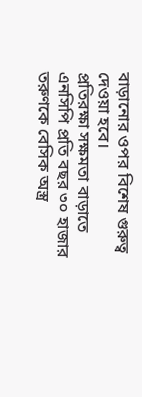বাড়ানোর ওপর বিশেষ গুরুত্ব দেওয়া হবে।
প্রতিরক্ষা সক্ষমতা বাড়াতে এনসিপি প্রতি বছর ৩০ হাজার তরুণকে বেসিক অস্ত্র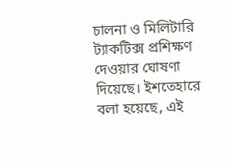চালনা ও মিলিটারি ট্যাকটিক্স প্রশিক্ষণ দেওয়ার ঘোষণা দিয়েছে। ইশতেহারে বলা হয়েছে, এই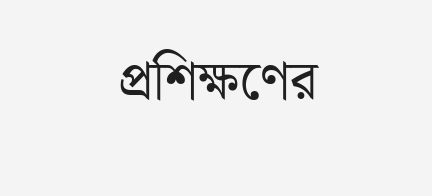প্রশিক্ষণের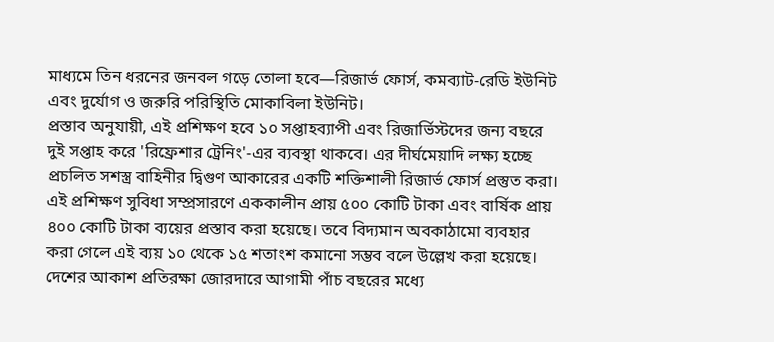মাধ্যমে তিন ধরনের জনবল গড়ে তোলা হবে—রিজার্ভ ফোর্স, কমব্যাট-রেডি ইউনিট এবং দুর্যোগ ও জরুরি পরিস্থিতি মোকাবিলা ইউনিট।
প্রস্তাব অনুযায়ী, এই প্রশিক্ষণ হবে ১০ সপ্তাহব্যাপী এবং রিজার্ভিস্টদের জন্য বছরে দুই সপ্তাহ করে 'রিফ্রেশার ট্রেনিং'-এর ব্যবস্থা থাকবে। এর দীর্ঘমেয়াদি লক্ষ্য হচ্ছে প্রচলিত সশস্ত্র বাহিনীর দ্বিগুণ আকারের একটি শক্তিশালী রিজার্ভ ফোর্স প্রস্তুত করা। এই প্রশিক্ষণ সুবিধা সম্প্রসারণে এককালীন প্রায় ৫০০ কোটি টাকা এবং বার্ষিক প্রায় ৪০০ কোটি টাকা ব্যয়ের প্রস্তাব করা হয়েছে। তবে বিদ্যমান অবকাঠামো ব্যবহার করা গেলে এই ব্যয় ১০ থেকে ১৫ শতাংশ কমানো সম্ভব বলে উল্লেখ করা হয়েছে।
দেশের আকাশ প্রতিরক্ষা জোরদারে আগামী পাঁচ বছরের মধ্যে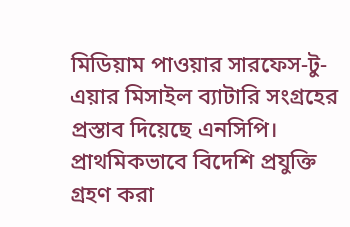মিডিয়াম পাওয়ার সারফেস-টু-এয়ার মিসাইল ব্যাটারি সংগ্রহের প্রস্তাব দিয়েছে এনসিপি। প্রাথমিকভাবে বিদেশি প্রযুক্তি গ্রহণ করা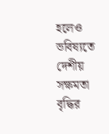হলেও ভবিষ্যতে দেশীয় সক্ষমতা বৃদ্ধির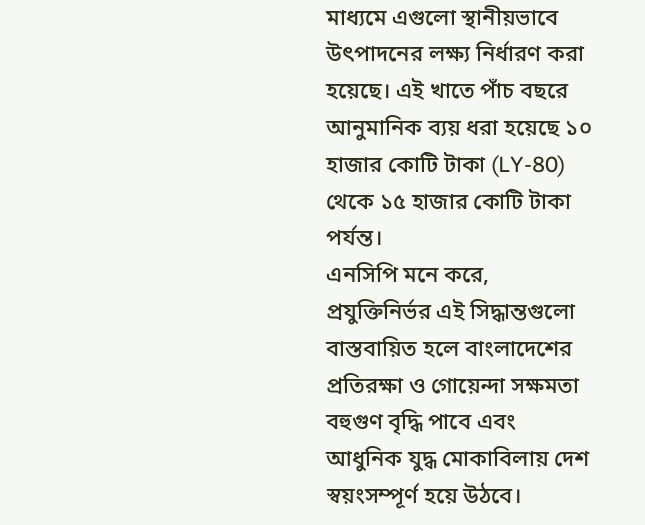মাধ্যমে এগুলো স্থানীয়ভাবে উৎপাদনের লক্ষ্য নির্ধারণ করা হয়েছে। এই খাতে পাঁচ বছরে আনুমানিক ব্যয় ধরা হয়েছে ১০ হাজার কোটি টাকা (LY-80) থেকে ১৫ হাজার কোটি টাকা পর্যন্ত।
এনসিপি মনে করে, প্রযুক্তিনির্ভর এই সিদ্ধান্তগুলো বাস্তবায়িত হলে বাংলাদেশের প্রতিরক্ষা ও গোয়েন্দা সক্ষমতা বহুগুণ বৃদ্ধি পাবে এবং আধুনিক যুদ্ধ মোকাবিলায় দেশ স্বয়ংসম্পূর্ণ হয়ে উঠবে।